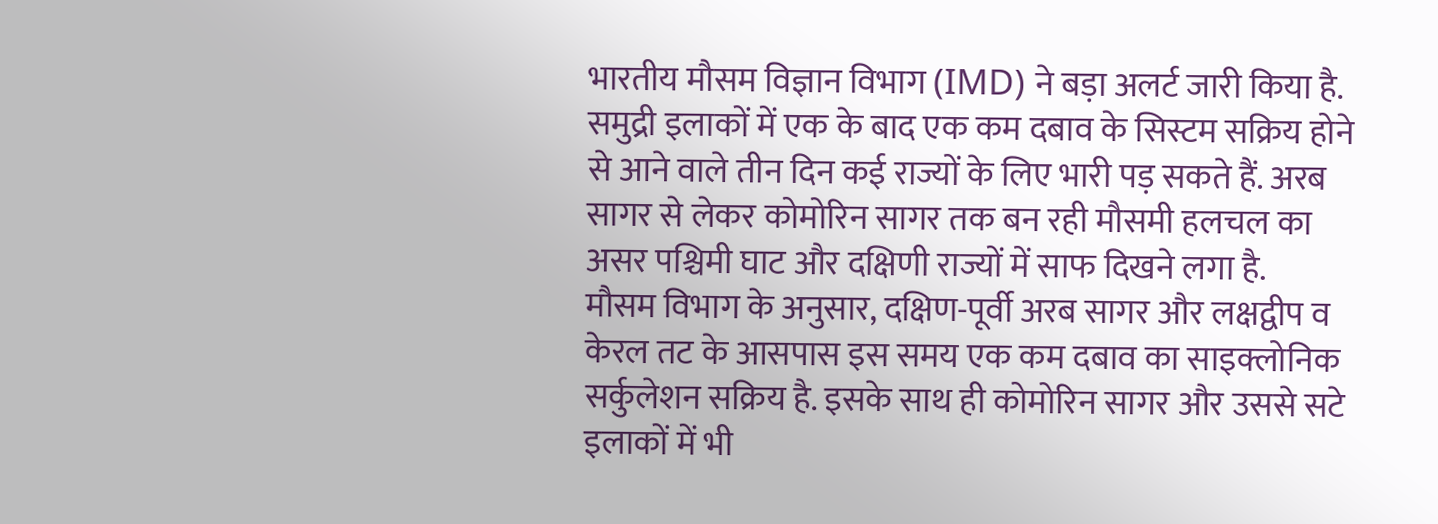भारतीय मौसम विज्ञान विभाग (IMD) ने बड़ा अलर्ट जारी किया है. समुद्री इलाकों में एक के बाद एक कम दबाव के सिस्टम सक्रिय होने से आने वाले तीन दिन कई राज्यों के लिए भारी पड़ सकते हैं. अरब सागर से लेकर कोमोरिन सागर तक बन रही मौसमी हलचल का असर पश्चिमी घाट और दक्षिणी राज्यों में साफ दिखने लगा है.
मौसम विभाग के अनुसार, दक्षिण-पूर्वी अरब सागर और लक्षद्वीप व केरल तट के आसपास इस समय एक कम दबाव का साइक्लोनिक सर्कुलेशन सक्रिय है. इसके साथ ही कोमोरिन सागर और उससे सटे इलाकों में भी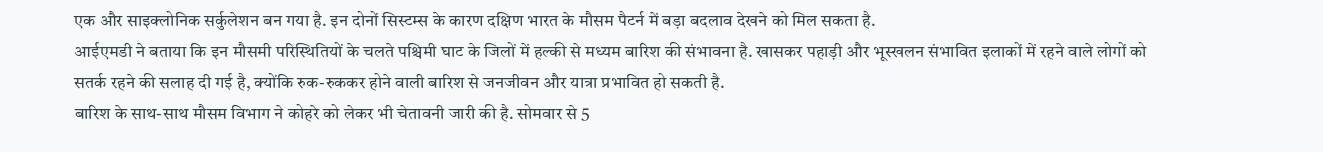एक और साइक्लोनिक सर्कुलेशन बन गया है. इन दोनों सिस्टम्स के कारण दक्षिण भारत के मौसम पैटर्न में बड़ा बदलाव देखने को मिल सकता है.
आईएमडी ने बताया कि इन मौसमी परिस्थितियों के चलते पश्चिमी घाट के जिलों में हल्की से मध्यम बारिश की संभावना है. खासकर पहाड़ी और भूस्खलन संभावित इलाकों में रहने वाले लोगों को सतर्क रहने की सलाह दी गई है, क्योंकि रुक-रुककर होने वाली बारिश से जनजीवन और यात्रा प्रभावित हो सकती है.
बारिश के साथ-साथ मौसम विभाग ने कोहरे को लेकर भी चेतावनी जारी की है. सोमवार से 5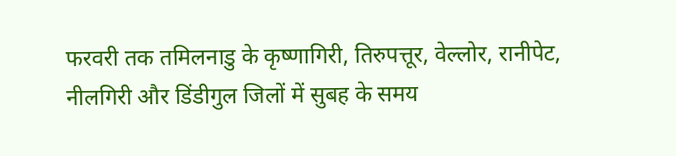फरवरी तक तमिलनाडु के कृष्णागिरी, तिरुपत्तूर, वेल्लोर, रानीपेट, नीलगिरी और डिंडीगुल जिलों में सुबह के समय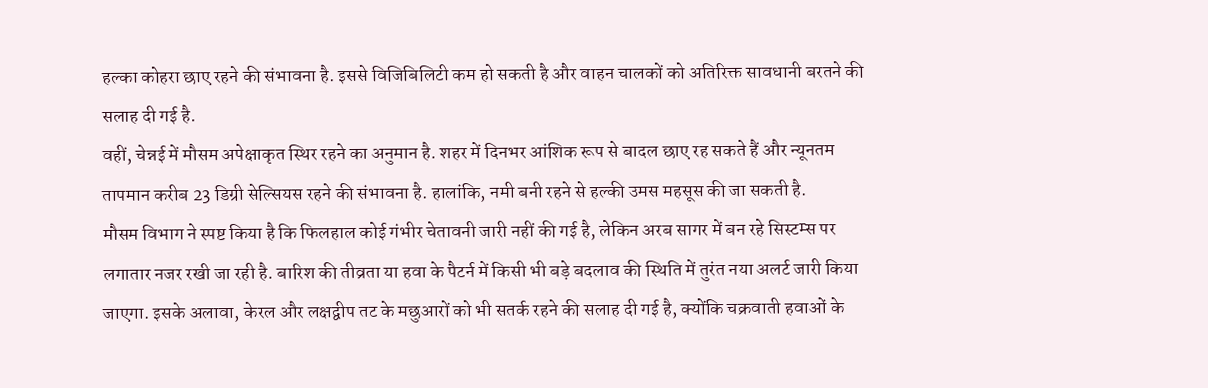हल्का कोहरा छाए रहने की संभावना है. इससे विजिबिलिटी कम हो सकती है और वाहन चालकों को अतिरिक्त सावधानी बरतने की सलाह दी गई है.
वहीं, चेन्नई में मौसम अपेक्षाकृत स्थिर रहने का अनुमान है. शहर में दिनभर आंशिक रूप से बादल छाए रह सकते हैं और न्यूनतम तापमान करीब 23 डिग्री सेल्सियस रहने की संभावना है. हालांकि, नमी बनी रहने से हल्की उमस महसूस की जा सकती है.
मौसम विभाग ने स्पष्ट किया है कि फिलहाल कोई गंभीर चेतावनी जारी नहीं की गई है, लेकिन अरब सागर में बन रहे सिस्टम्स पर लगातार नजर रखी जा रही है. बारिश की तीव्रता या हवा के पैटर्न में किसी भी बड़े बदलाव की स्थिति में तुरंत नया अलर्ट जारी किया जाएगा. इसके अलावा, केरल और लक्षद्वीप तट के मछुआरों को भी सतर्क रहने की सलाह दी गई है, क्योंकि चक्रवाती हवाओं के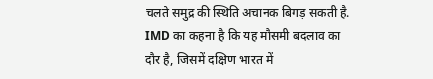चलते समुद्र की स्थिति अचानक बिगड़ सकती है.
IMD का कहना है कि यह मौसमी बदलाव का दौर है, जिसमें दक्षिण भारत में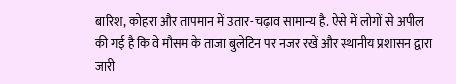बारिश, कोहरा और तापमान में उतार-चढ़ाव सामान्य है. ऐसे में लोगों से अपील की गई है कि वे मौसम के ताजा बुलेटिन पर नजर रखें और स्थानीय प्रशासन द्वारा जारी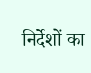निर्देशों का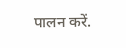पालन करें.